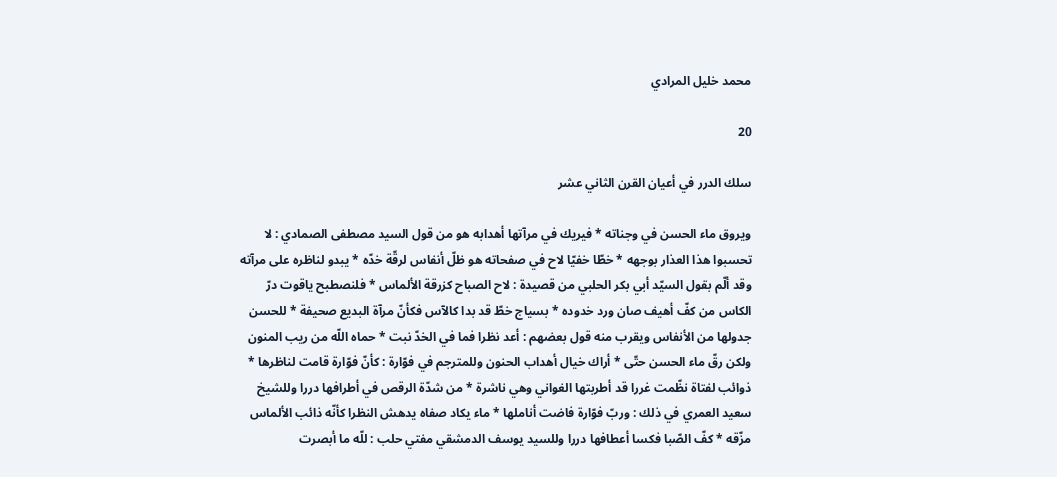محمد خليل المرادي

20

سلك الدرر في أعيان القرن الثاني عشر

ويروق ماء الحسن في وجناته * فيريك في مرآتها أهدابه هو من قول السيد مصطفى الصمادي : لا تحسبوا هذا العذار بوجهه * خطّا خفيّا لاح في صفحاته هو ظلّ أنفاس لرقّة خدّه * يبدو لناظره على مرآته وقد ألّم بقول السيّد أبي بكر الحلبي من قصيدة : لاح الصباح كزرقة الألماس * فلنصطبح ياقوت درّ الكاس من كفّ أهيف صان ورد خدوده * بسياج خطّ قد بدا كالآس فكأنّ مرآة البديع صحيفة * للحسن جدولها من الأنفاس ويقرب منه قول بعضهم : أعد نظرا فما في الخدّ نبت * حماه اللّه من ريب المنون ولكن رقّ ماء الحسن حتّى * أراك خيال أهداب الحنون وللمترجم في فوّارة : كأنّ فوّارة قامت لناظرها * ذوائب لفتاة نظّمت غررا قد أطربتها الغواني وهي ناشرة * من شدّة الرقص في أطرافها دررا وللشيخ سعيد العمري في ذلك : وربّ فوّارة فاضت أناملها * ماء يكاد صفاه يدهش النظرا كأنّه ذائب الألماس مزّقه * كفّ الصّبا فكسا أعطافها دررا وللسيد يوسف الدمشقي مفتي حلب : للّه ما أبصرت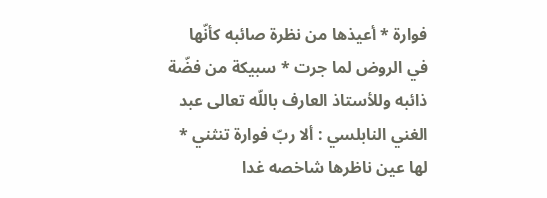فوارة * أعيذها من نظرة صائبه كأنّها في الروض لما جرت * سبيكة من فضّة ذائبه وللأستاذ العارف باللّه تعالى عبد الغني النابلسي : ألا ربّ فوارة تنثني * لها عين ناظرها شاخصه غدا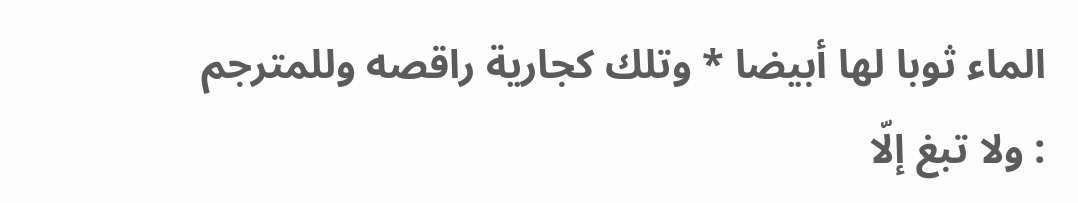الماء ثوبا لها أبيضا * وتلك كجارية راقصه وللمترجم : ولا تبغ إلّا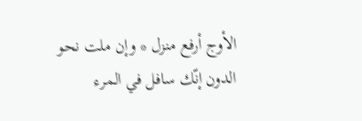الأوج أرفع منزل * وإن ملت نحو الدون إنّك سافل في المرء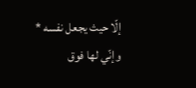إلّا حيث يجعل نفسه * وإنّي لها فوق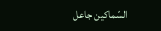السّماكين جاعل